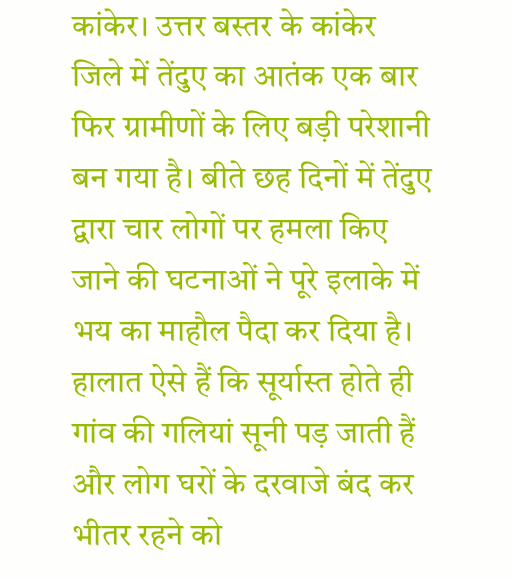कांकेर। उत्तर बस्तर के कांकेर जिले में तेंदुए का आतंक एक बार फिर ग्रामीणों के लिए बड़ी परेशानी बन गया है। बीते छह दिनों में तेंदुए द्वारा चार लोगों पर हमला किए जाने की घटनाओं ने पूरे इलाके में भय का माहौल पैदा कर दिया है। हालात ऐसे हैं कि सूर्यास्त होते ही गांव की गलियां सूनी पड़ जाती हैं और लोग घरों के दरवाजे बंद कर भीतर रहने को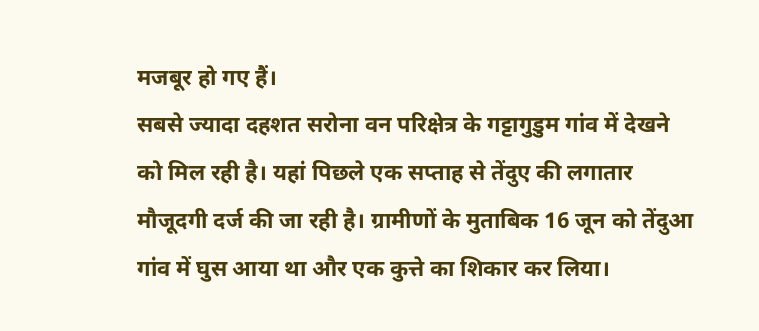मजबूर हो गए हैं।
सबसे ज्यादा दहशत सरोना वन परिक्षेत्र के गट्टागुडुम गांव में देखने को मिल रही है। यहां पिछले एक सप्ताह से तेंदुए की लगातार मौजूदगी दर्ज की जा रही है। ग्रामीणों के मुताबिक 16 जून को तेंदुआ गांव में घुस आया था और एक कुत्ते का शिकार कर लिया।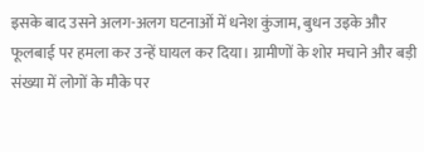इसके बाद उसने अलग-अलग घटनाओं में धनेश कुंजाम, बुधन उइके और फूलबाई पर हमला कर उन्हें घायल कर दिया। ग्रामीणों के शोर मचाने और बड़ी संख्या में लोगों के मौके पर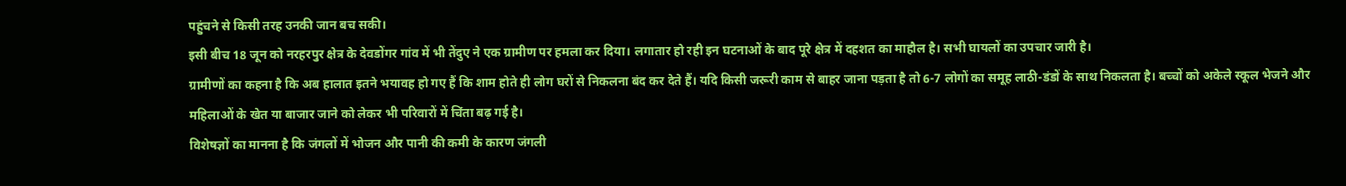पहुंचने से किसी तरह उनकी जान बच सकी।
इसी बीच 18 जून को नरहरपुर क्षेत्र के देवडोंगर गांव में भी तेंदुए ने एक ग्रामीण पर हमला कर दिया। लगातार हो रही इन घटनाओं के बाद पूरे क्षेत्र में दहशत का माहौल है। सभी घायलों का उपचार जारी है।
ग्रामीणों का कहना है कि अब हालात इतने भयावह हो गए हैं कि शाम होते ही लोग घरों से निकलना बंद कर देते हैं। यदि किसी जरूरी काम से बाहर जाना पड़ता है तो 6-7 लोगों का समूह लाठी-डंडों के साथ निकलता है। बच्चों को अकेले स्कूल भेजने और महिलाओं के खेत या बाजार जाने को लेकर भी परिवारों में चिंता बढ़ गई है।
विशेषज्ञों का मानना है कि जंगलों में भोजन और पानी की कमी के कारण जंगली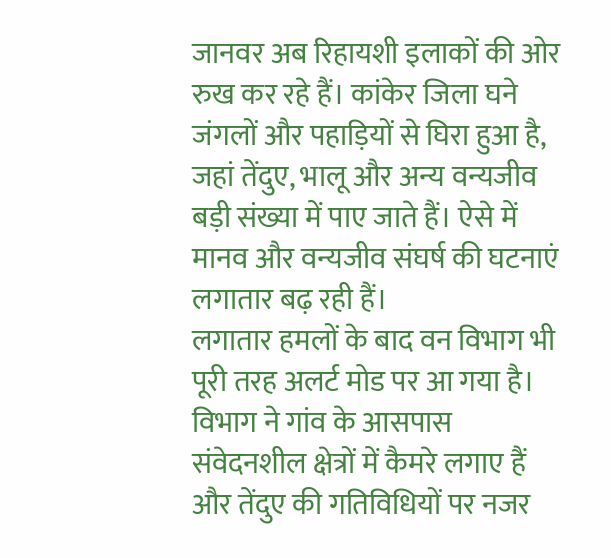जानवर अब रिहायशी इलाकों की ओर रुख कर रहे हैं। कांकेर जिला घने जंगलों और पहाड़ियों से घिरा हुआ है, जहां तेंदुए, भालू और अन्य वन्यजीव बड़ी संख्या में पाए जाते हैं। ऐसे में मानव और वन्यजीव संघर्ष की घटनाएं लगातार बढ़ रही हैं।
लगातार हमलों के बाद वन विभाग भी पूरी तरह अलर्ट मोड पर आ गया है। विभाग ने गांव के आसपास संवेदनशील क्षेत्रों में कैमरे लगाए हैं और तेंदुए की गतिविधियों पर नजर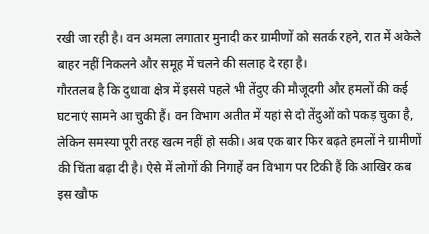रखी जा रही है। वन अमला लगातार मुनादी कर ग्रामीणों को सतर्क रहने, रात में अकेले बाहर नहीं निकलने और समूह में चलने की सलाह दे रहा है।
गौरतलब है कि दुधावा क्षेत्र में इससे पहले भी तेंदुए की मौजूदगी और हमलों की कई घटनाएं सामने आ चुकी हैं। वन विभाग अतीत में यहां से दो तेंदुओं को पकड़ चुका है, लेकिन समस्या पूरी तरह खत्म नहीं हो सकी। अब एक बार फिर बढ़ते हमलों ने ग्रामीणों की चिंता बढ़ा दी है। ऐसे में लोगों की निगाहें वन विभाग पर टिकी हैं कि आखिर कब इस खौफ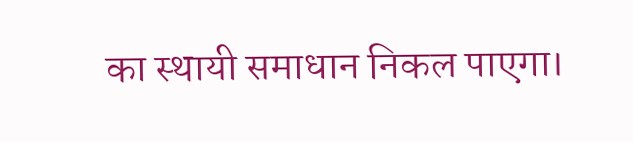का स्थायी समाधान निकल पाएगा।